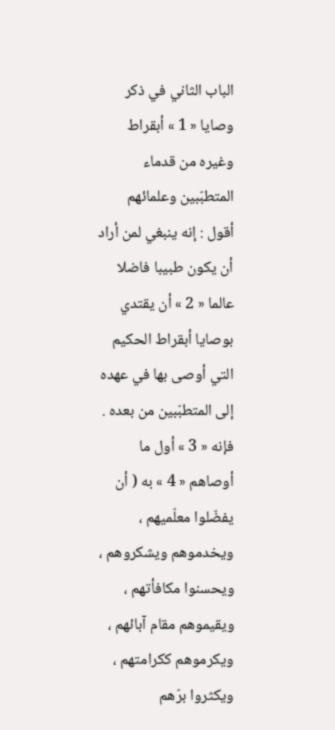الباب الثاني في ذكر وصايا « 1 » أبقراط وغيره من قدماء المتطبّبين وعلمائهم
أقول : إنه ينبغي لمن أراد أن يكون طبيبا فاضلا عالما « 2 » أن يقتدي بوصايا أبقراط الحكيم التي أوصى بها في عهده إلى المتطبّبين من بعده .
فإنه « 3 » أول ما أوصاهم « 4 » به ( أن يفضّلوا معلّميهم ، ويخدموهم ويشكروهم ، ويحسنوا مكافأتهم ، ويقيموهم مقام آبائهم ، ويكرموهم ككرامتهم ، ويكثروا برّهم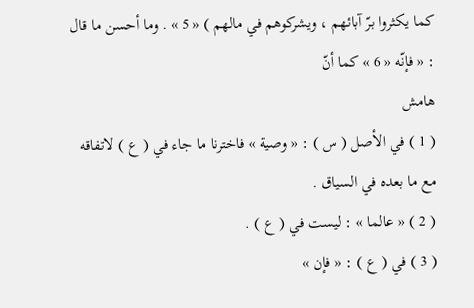كما يكثروا برّ آبائهم ، ويشركوهم في مالهم ) « 5 » . وما أحسن ما قال : « فإنّه « 6 » كما أنّ
هامش
( 1 ) في الأصل ( س ) : « وصية » فاخترنا ما جاء في ( ع ) لاتفاقه مع ما بعده في السياق .
( 2 ) « عالما » : ليست في ( ع ) .
( 3 ) في ( ع ) : « فإن »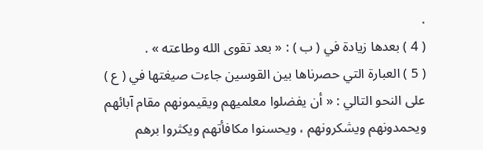.
( 4 ) بعدها زيادة في ( ب ) : « بعد تقوى الله وطاعته » .
( 5 ) العبارة التي حصرناها بين القوسين جاءت صيغتها في ( ع ) على النحو التالي : « أن يفضلوا معلميهم ويقيمونهم مقام آبائهم ويحمدونهم ويشكرونهم ، ويحسنوا مكافأتهم ويكثروا برهم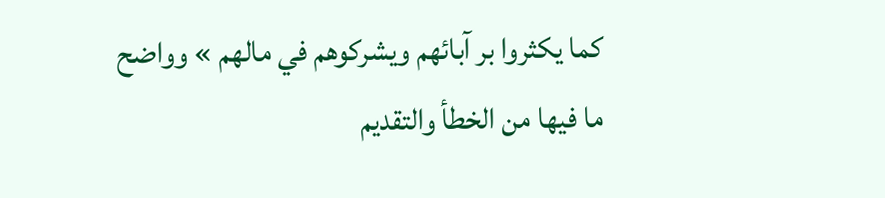كما يكثروا بر آبائهم ويشركوهم في مالهم » وواضح ما فيها من الخطأ والتقديم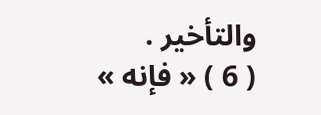والتأخير .
( 6 ) « فإنه »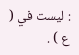: ليست في ( ع ) .